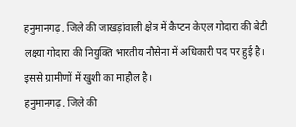हनुमानगढ़. जिले की जाखड़ांवाली क्षेत्र में कैप्टन केएल गोदारा की बेटी लक्ष्या गोदारा की नियुक्ति भारतीय नौसेना में अधिकारी पद पर हुई है। इससे ग्रामीणों में खुशी का माहौल है।
हनुमानगढ़. जिले की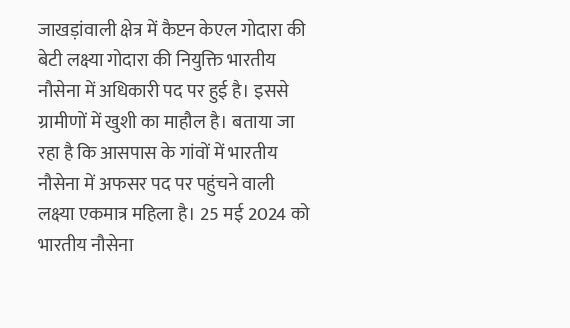जाखड़ांवाली क्षेत्र में कैप्टन केएल गोदारा की बेटी लक्ष्या गोदारा की नियुक्ति भारतीय नौसेना में अधिकारी पद पर हुई है। इससे ग्रामीणों में खुशी का माहौल है। बताया जा रहा है कि आसपास के गांवों में भारतीय नौसेना में अफसर पद पर पहुंचने वाली लक्ष्या एकमात्र महिला है। 25 मई 2024 को भारतीय नौसेना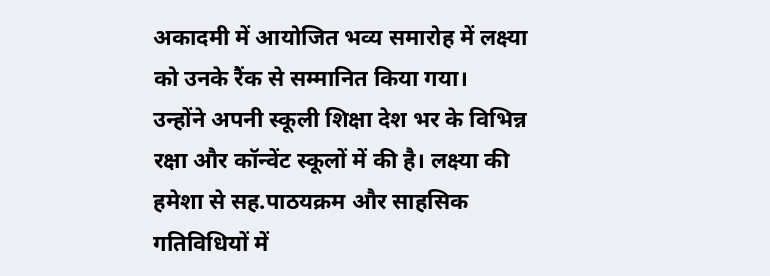अकादमी में आयोजित भव्य समारोह में लक्ष्या को उनके रैंक से सम्मानित किया गया।
उन्होंने अपनी स्कूली शिक्षा देश भर के विभिन्न रक्षा और कॉन्वेंट स्कूलों में की है। लक्ष्या की हमेशा से सह.पाठयक्रम और साहसिक गतिविधियों में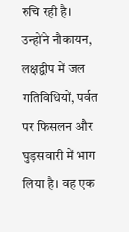रुचि रही है। उन्होंने नौकायन, लक्षद्वीप में जल गतिविधियों, पर्वत पर फिसलन और घुड़सवारी में भाग लिया है। वह एक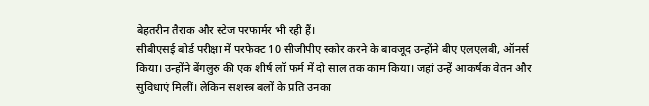बेहतरीन तैराक और स्टेज परफार्मर भी रही हैं।
सीबीएसई बोर्ड परीक्षा में परफेक्ट 10 सीजीपीए स्कोर करने के बावजूद उन्होंने बीए एलएलबी, ऑनर्स किया। उन्होंने बेंगलुरु की एक शीर्ष लॉ फर्म में दो साल तक काम किया। जहां उन्हें आकर्षक वेतन और सुविधाएं मिलीं। लेकिन सशस्त्र बलों के प्रति उनका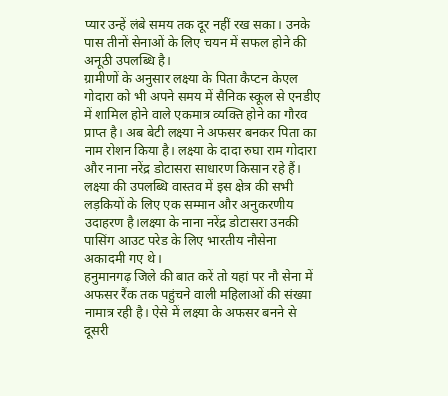प्यार उन्हें लंबे समय तक दूर नहीं रख सका। उनके पास तीनों सेनाओं के लिए चयन में सफल होने की अनूठी उपलब्धि है।
ग्रामीणों के अनुसार लक्ष्या के पिता कैप्टन केएल गोदारा को भी अपने समय में सैनिक स्कूल से एनडीए में शामिल होने वाले एकमात्र व्यक्ति होने का गौरव प्राप्त है। अब बेटी लक्ष्या ने अफसर बनकर पिता का नाम रोशन किया है। लक्ष्या के दादा रुघा राम गोदारा और नाना नरेंद्र डोटासरा साधारण किसान रहे हैं। लक्ष्या की उपलब्धि वास्तव में इस क्षेत्र की सभी लड़कियों के लिए एक सम्मान और अनुकरणीय उदाहरण है।लक्ष्या के नाना नरेंद्र डोटासरा उनकी पासिंग आउट परेड के लिए भारतीय नौसेना अकादमी गए थे।
हनुमानगढ़ जिले की बात करें तो यहां पर नौ सेना में अफसर रैंक तक पहुंचने वाली महिलाओं की संख्या नामात्र रही है। ऐसे में लक्ष्या के अफसर बनने से दूसरी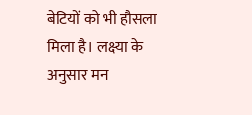बेटियों को भी हौसला मिला है। लक्ष्या के अनुसार मन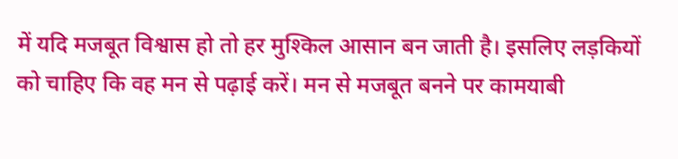में यदि मजबूत विश्वास हो तो हर मुश्किल आसान बन जाती है। इसलिए लड़कियों को चाहिए कि वह मन से पढ़ाई करें। मन से मजबूत बनने पर कामयाबी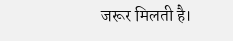जरूर मिलती है।